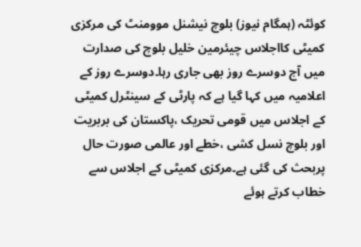کوئٹہ (ہمگام نیوز) بلوچ نیشنل موومنٹ کی مرکزی کمیٹی کااجلاس چیئرمین خلیل بلوچ کی صدارت میں آج دوسرے روز بھی جاری رہا۔دوسرے روز کے اعلامیہ میں کہا گیا ہے کہ پارٹی کے سینٹرل کمیٹی کے اجلاس میں قومی تحریک ،پاکستان کی بربریت اور بلوچ نسل کشی ،خطے اور عالمی صورت حال پربحث کی گئی ہے۔مرکزی کمیٹی کے اجلاس سے خطاب کرتے ہوئے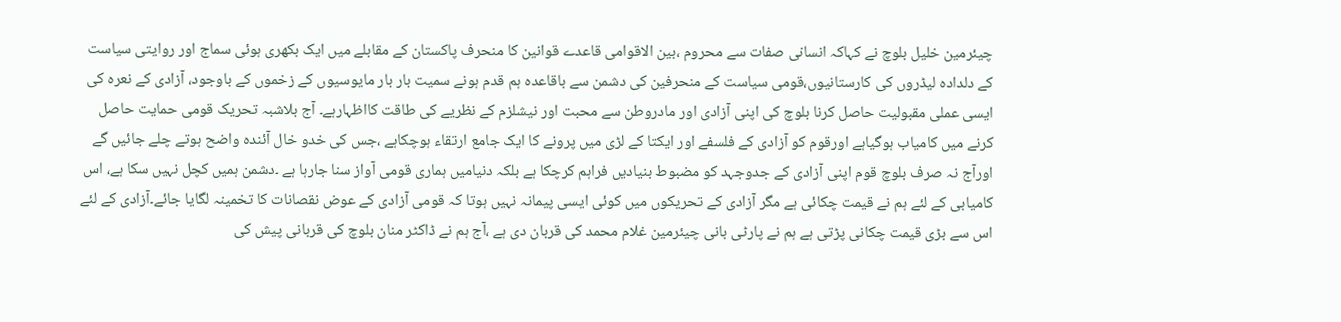چیئرمین خلیل بلوچ نے کہاکہ انسانی صفات سے محروم ،بین الاقوامی قاعدے قوانین کا منحرف پاکستان کے مقابلے میں ایک بکھری ہوئی سماج اور روایتی سیاست کے دلدادہ لیڈروں کی کارستانیوں،قومی سیاست کے منحرفین کی دشمن سے باقاعدہ ہم قدم ہونے سمیت بار بار مایوسیوں کے زخموں کے باوجود، آزادی کے نعرہ کی ایسی عملی مقبولیت حاصل کرنا بلوچ کی اپنی آزادی اور مادروطن سے محبت اور نیشلزم کے نظریے کی طاقت کااظہارہے۔ آج بلاشبہ تحریک قومی حمایت حاصل کرنے میں کامیاب ہوگیاہے اورقوم کو آزادی کے فلسفے اور ایکتا کے لڑی میں پرونے کا ایک جامع ارتقاء ہوچکاہے ،جس کی خدو خال آئندہ واضح ہوتے چلے جائیں گے اورآج نہ صرف بلوچ قوم اپنی آزادی کے جدوجہد کو مضبوط بنیادیں فراہم کرچکا ہے بلکہ دنیامیں ہماری قومی آواز سنا جارہا ہے ۔دشمن ہمیں کچل نہیں سکا ہے، اس کامیابی کے لئے ہم نے قیمت چکائی ہے مگر آزادی کے تحریکوں میں کوئی ایسی پیمانہ نہیں ہوتا کہ قومی آزادی کے عوض نقصانات کا تخمینہ لگایا جائے۔آزادی کے لئے اس سے بڑی قیمت چکانی پڑتی ہے ہم نے پارٹی بانی چیئرمین غلام محمد کی قربان دی ہے ،آج ہم نے ڈاکٹر منان بلوچ کی قربانی پیش کی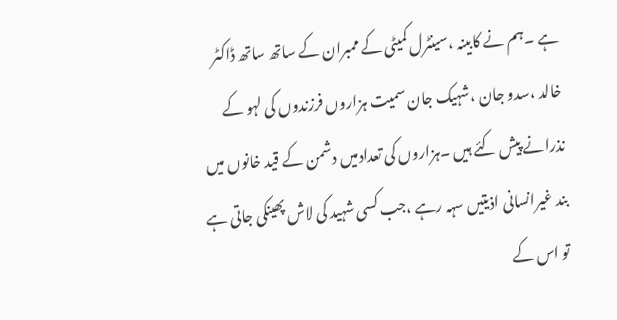ہے ۔ہم نے کابینہ ،سینٹرل کمیٹی کے ممبران کے ساتھ ساتھ ڈاکٹر خالد ،سدو جان ،شہیک جان سمیت ہزاروں فرزندوں کی لہو کے نذرانے پیش کئے ہیں ۔ہزاروں کی تعدادمیں دشمن کے قید خانوں میں بند غیرانسانی اذیتیں سہہ رہے ،جب کسی شہید کی لاش پھینکی جاتی ہے تو اس کے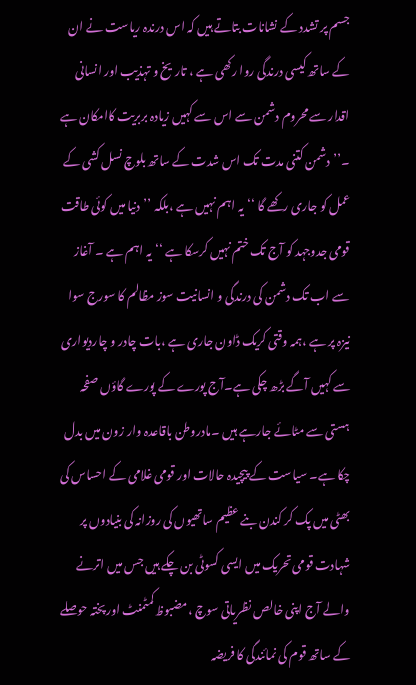جسم پر تشدد کے نشانات بتاتے ہیں کہ اس درندہ ریاست نے ان کے ساتھ کیسی درندگی روا رکھی ہے ، تاریخ و تہذیب اور انسانی اقدار سے محروم دشمن سے اس سے کہیں زیادہ بربریت کاامکان ہے ۔’’دشمن کتنی مدت تک اس شدت کے ساتھ بلوچ نسل کشی کے عمل کو جاری رکھے گا ‘‘یہ اہم نہیں ہے ،بلکہ ’’دنیا میں کوئی طاقت قومی جدوجہد کو آج تک ختم نہیں کرسکا ہے ‘‘یہ اہم ہے ۔ آغاز سے اب تک دشمن کی درندگی و انسانیت سوز مظالم کا سورج سوا نیزہ پر ہے ،ہمہ وقتی کریک ڈاون جاری ہے ،بات چادر و چاردیواری سے کہیں آگے بڑھ چکی ہے۔آج پورے کے پورے گاؤں صفحہ ہستی سے مٹائے جارہے ہیں ۔مادروطن باقاعدہ وار زون میں بدل چکا ہے۔ سیاست کے پیچیدہ حالات اور قومی غلامی کے احساس کی بھٹی میں پک کر کندن بنے عظیم ساتھیوں کی روزانہ کی بنیادوں پر شہادت قومی تحریک میں ایسی کسوٹی بن چکے ہیں جس میں اترنے والے آج اپنی خالص نظریاتی سوچ ،مضبوظ کمٹمنٹ اور پختہ حوصلے کے ساتھ قوم کی نمائندگی کا فریضہ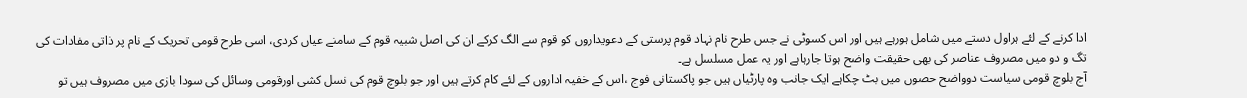ادا کرنے کے لئے ہراول دستے میں شامل ہورہے ہیں اور اس کسوٹی نے جس طرح نام نہاد قوم پرستی کے دعویداروں کو قوم سے الگ کرکے ان کی اصل شبیہ قوم کے سامنے عیاں کردی، اسی طرح قومی تحریک کے نام پر ذاتی مفادات کی تگ و دو میں مصروف عناصر کی بھی حقیقت واضح ہوتا جارہاہے اور یہ عمل مسلسل ہے۔
آج بلوچ قومی سیاست دوواضح حصوں میں بٹ چکاہے ایک جانب وہ پارٹیاں ہیں جو پاکستانی فوج ،اس کے خفیہ اداروں کے لئے کام کرتے ہیں اور جو بلوچ قوم کی نسل کشی اورقومی وسائل کی سودا بازی میں مصروف ہیں تو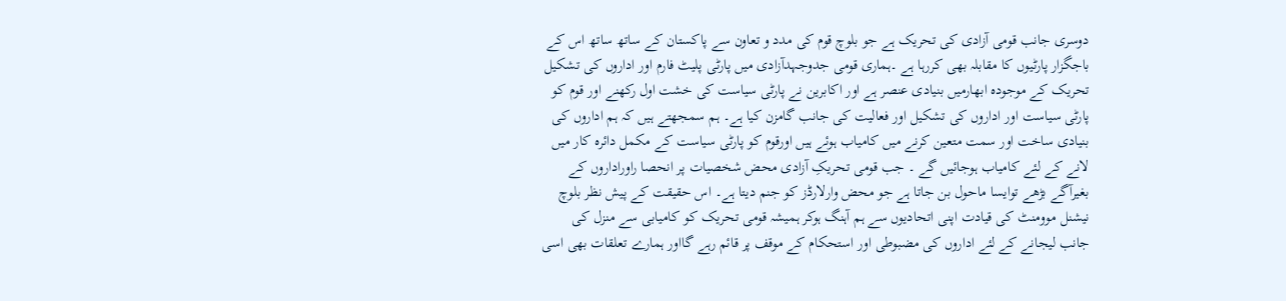دوسری جانب قومی آزادی کی تحریک ہے جو بلوچ قوم کی مدد و تعاون سے پاکستان کے ساتھ ساتھ اس کے باجگزار پارٹیوں کا مقابلہ بھی کررہا ہے ۔ہماری قومی جدوجہدآزادی میں پارٹی پلیٹ فارم اور اداروں کی تشکیل تحریک کے موجودہ ابھارمیں بنیادی عنصر ہے اور اکابرین نے پارٹی سیاست کی خشت اول رکھنے اور قوم کو پارٹی سیاست اور اداروں کی تشکیل اور فعالیت کی جانب گامزن کیا ہے۔ ہم سمجھتے ہیں کہ ہم اداروں کی بنیادی ساخت اور سمت متعین کرنے میں کامیاب ہوئے ہیں اورقوم کو پارٹی سیاست کے مکمل دائرہ کار میں لانے کے لئے کامیاب ہوجائیں گے ۔ جب قومی تحریکِ آزادی محض شخصیات پر انحصا راوراداروں کے بغیرآگے بڑھے توایسا ماحول بن جاتا ہے جو محض وارلارڈز کو جنم دیتا ہے۔ اس حقیقت کے پیش نظر بلوچ نیشنل موومنٹ کی قیادت اپنی اتحادیوں سے ہم آہنگ ہوکر ہمیشہ قومی تحریک کو کامیابی سے منزل کی جانب لیجانے کے لئے اداروں کی مضبوطی اور استحکام کے موقف پر قائم رہے گااور ہمارے تعلقات بھی اسی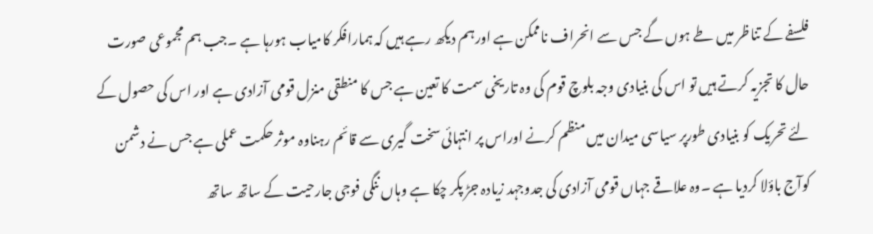فلسفے کے تناظر میں طے ہوں گے جس سے انحراف ناممکن ہے اورہم دیکھ رہے ہیں کہ ہمارافکر کامیاب ہورہا ہے ۔جب ہم مجموعی صورت حال کا تجزیہ کرتے ہیں تو اس کی بنیادی وجہ بلوچ قوم کی وہ تاریخی سمت کا تعین ہے جس کا منطقی منزل قومی آزادی ہے اور اس کی حصول کے لئے تحریک کو بنیادی طورپر سیاسی میدان میں منظم کرنے اوراس پر انتہائی سخت گیری سے قائم رہناوہ موثر حکمت عملی ہے جس نے دشمن کوآج باؤلا کردیا ہے ۔وہ علاقے جہاں قومی آزادی کی جدوجہد زیادہ جڑ پکر چکا ہے وہاں ننگی فوجی جارحیت کے ساتھ ساتھ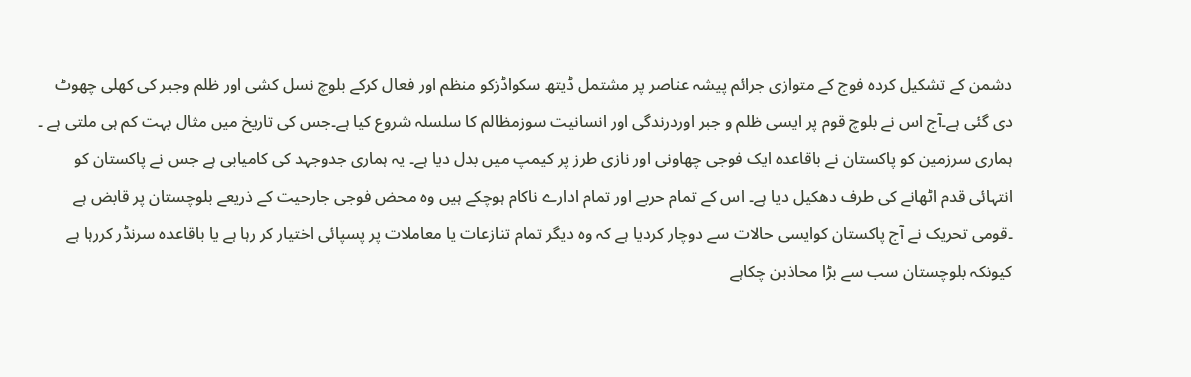دشمن کے تشکیل کردہ فوج کے متوازی جرائم پیشہ عناصر پر مشتمل ڈیتھ سکواڈزکو منظم اور فعال کرکے بلوچ نسل کشی اور ظلم وجبر کی کھلی چھوٹ دی گئی ہے۔آج اس نے بلوچ قوم پر ایسی ظلم و جبر اوردرندگی اور انسانیت سوزمظالم کا سلسلہ شروع کیا ہے۔جس کی تاریخ میں مثال بہت کم ہی ملتی ہے ۔ ہماری سرزمین کو پاکستان نے باقاعدہ ایک فوجی چھاونی اور نازی طرز پر کیمپ میں بدل دیا ہے۔ یہ ہماری جدوجہد کی کامیابی ہے جس نے پاکستان کو انتہائی قدم اٹھانے کی طرف دھکیل دیا ہے۔ اس کے تمام حربے اور تمام ادارے ناکام ہوچکے ہیں وہ محض فوجی جارحیت کے ذریعے بلوچستان پر قابض ہے ۔قومی تحریک نے آج پاکستان کوایسی حالات سے دوچار کردیا ہے کہ وہ دیگر تمام تنازعات یا معاملات پر پسپائی اختیار کر رہا ہے یا باقاعدہ سرنڈر کررہا ہے کیونکہ بلوچستان سب سے بڑا محاذبن چکاہے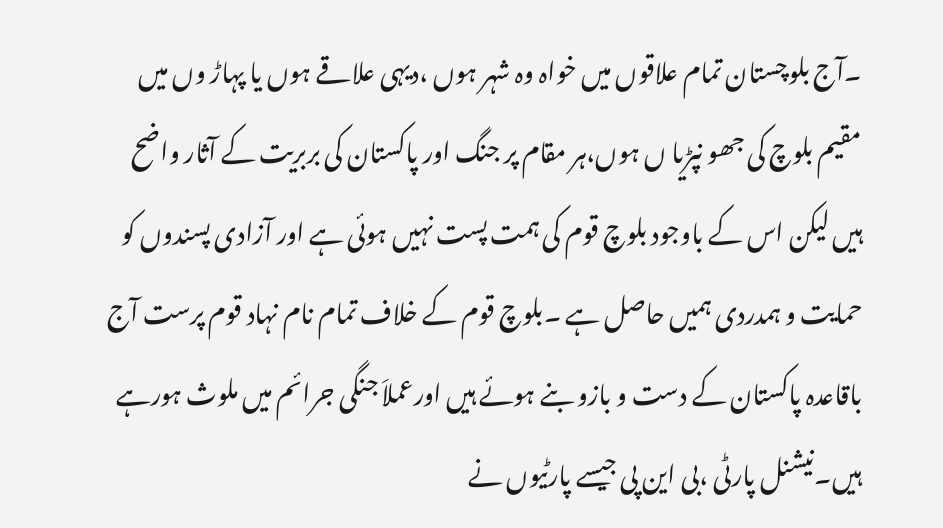۔آج بلوچستان تمام علاقوں میں خواہ وہ شہر ہوں ،دیہی علاقے ہوں یا پہاڑ وں میں مقیم بلوچ کی جھو نپڑیا ں ہوں،ہر مقام پر جنگ اور پاکستان کی بربریت کے آثار واضح ہیں لیکن اس کے باوجود بلوچ قوم کی ہمت پست نہیں ہوئی ہے اور آزادی پسندوں کو حمایت و ہمدردی ہمیں حاصل ہے ۔بلوچ قوم کے خلاف تمام نام نہاد قوم پرست آج باقاعدہ پاکستان کے دست و بازو بنے ہوئے ہیں اورعملاَ جنگی جرائم میں ملوث ہورہے ہیں۔نیشنل پارٹی ،بی این پی جیسے پارٹیوں نے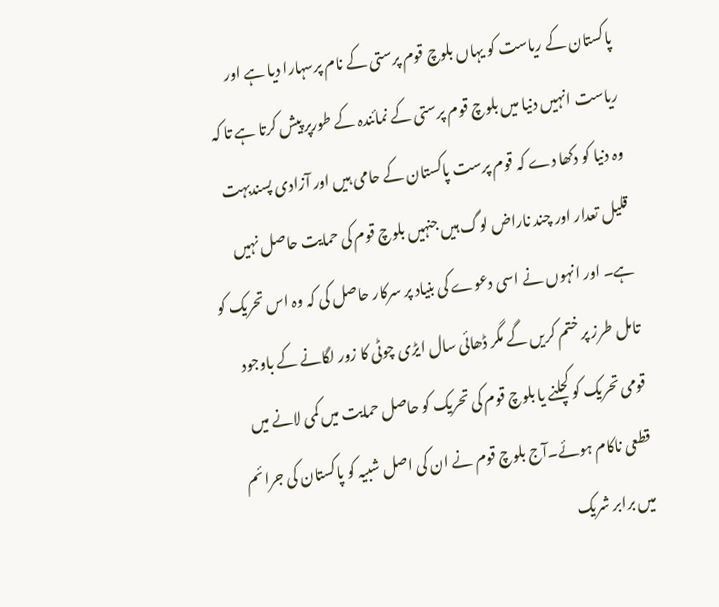پاکستان کے ریاست کو یہاں بلوچ قوم پرستی کے نام پرسہارا دیا ہے اور ریاست انہیں دنیا میں بلوچ قوم پرستی کے نمائندہ کے طورپر پیش کرتا ہے تا کہ وہ دنیا کو دکھا دے کہ قوم پرست پاکستان کے حامی ہیں اور آزادی پسندبہت قلیل تعدار اور چند ناراض لوگ ہیں جنہیں بلوچ قوم کی حمایت حاصل نہیں ہے۔ اور انہوں نے اسی دعوے کی بنیاد پر سرکار حاصل کی کہ وہ اس تحریک کو تامل طرز پر ختم کریں گے مگر ڈھائی سال ایڑی چوٹی کا زور لگانے کے باوجود قومی تحریک کو کچلنے یا بلوچ قوم کی تحریک کو حاصل حمایت میں کمی لانے میں قطعی ناکام ہوئے۔آج بلوچ قوم نے ان کی اصل شبیہ کو پاکستان کی جرائم میں برابر شریک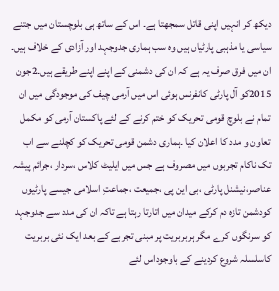دیکھ کر انہیں اپنی قاتل سمجھتا ہے۔ اس کے ساتھ ہی بلوچستان میں جتنے سیاسی یا مذہبی پارٹیاں ہیں وہ سب ہماری جدوجہد اور آزادی کے خلاف ہیں۔ ان میں فرق صرف یہ ہے کہ ان کی دشمنی کے اپنے اپنے طریقے ہیں۔2جون 2015کو آل پارٹی کانفرنس ہوئی اس میں آرمی چیف کی موجودگی میں ان تمام نے بلوچ قومی تحریک کو ختم کرنے کے لئے پاکستان آرمی کو مکمل تعاون و مدد کا اعلان کیا ۔ہماری دشمن قومی تحریک کو کچلنے سے اب تک ناکام تجربوں میں مصروف ہے جس میں ایلیٹ کلاس ،سردار ،جرائم پیشہ عناصر،نیشنل پارٹی ،بی این پی ،جمیعت ،جماعتِ اسلامی جیسے پارٹیوں کودشمن تازہ دم کرکے میدان میں اتارتا رہتا ہے تاکہ ان کی مدد سے جدوجہد کو سرنگوں کرے مگر ہربربریت پر مبنی تجربے کے بعد ایک نئی بربریت کاسلسلہ شروع کردینے کے باوجوداس لئے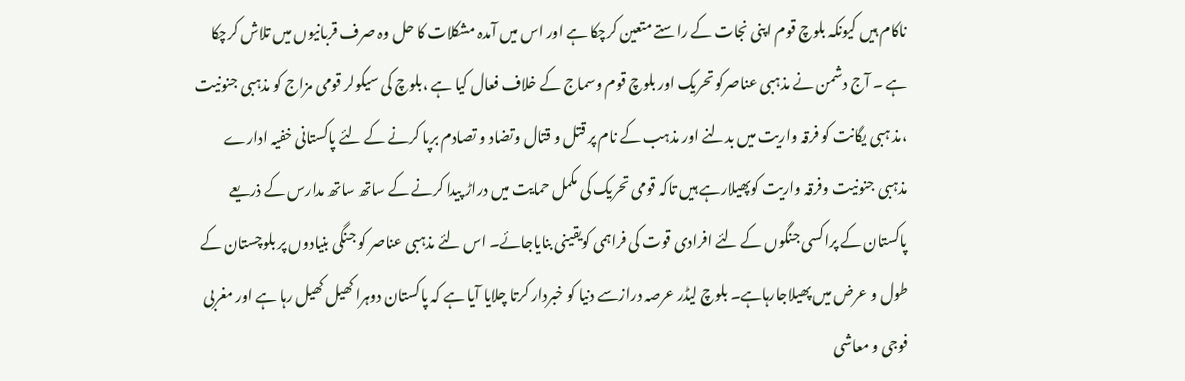ناکام ہیں کیونکہ بلوچ قوم اپنی نجات کے راستے متعین کرچکا ہے اور اس میں آمدہ مشکلات کا حل وہ صرف قربانیوں میں تلاش کرچکا ہے ۔ آج دشمن نے مذہبی عناصرکو تحریک اور بلوچ قوم وسماج کے خلاف فعال کیا ہے ،بلوچ کی سیکولر قومی مزاج کو مذہبی جنونیت ،مذ ہبی یگانت کو فرقہ واریت میں بدلنے اور مذہب کے نام پر قتل و قتال وتضاد و تصادم برپا کرنے کے لئے پاکستانی خفیہ ادارے مذہبی جنونیت وفرقہ واریت کوپھیلارہے ہیں تاکہ قومی تحریک کی مکمل حمایت میں دراڑ پیدا کرنے کے ساتھ ساتھ مدارس کے ذریعے پاکستان کے پراکسی جنگوں کے لئے افرادی قوت کی فراہمی کویقینی بنایاجائے۔ اس لئے مذہبی عناصر کو جنگی بنیادوں پر بلوچستان کے طول و عرض میں پھیلاجارہاہے۔ بلوچ لیڈر عرصہ درازسے دنیا کو خبردار کرتا چلایا آیا ہے کہ پاکستان دوہرا کھیل کھیل رہا ہے اور مغربی فوجی و معاشی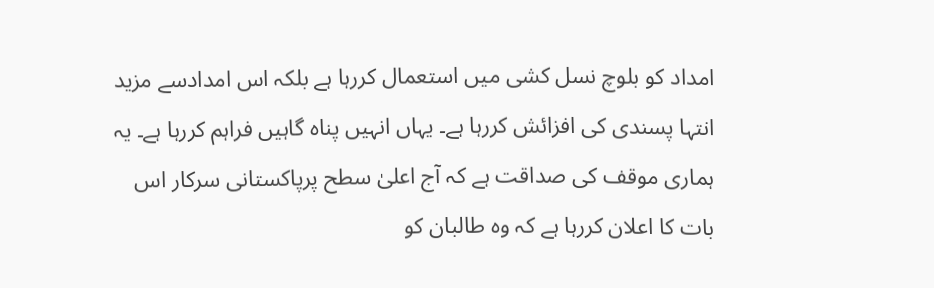امداد کو بلوچ نسل کشی میں استعمال کررہا ہے بلکہ اس امدادسے مزید انتہا پسندی کی افزائش کررہا ہے۔ یہاں انہیں پناہ گاہیں فراہم کررہا ہے۔ یہ ہماری موقف کی صداقت ہے کہ آج اعلیٰ سطح پرپاکستانی سرکار اس بات کا اعلان کررہا ہے کہ وہ طالبان کو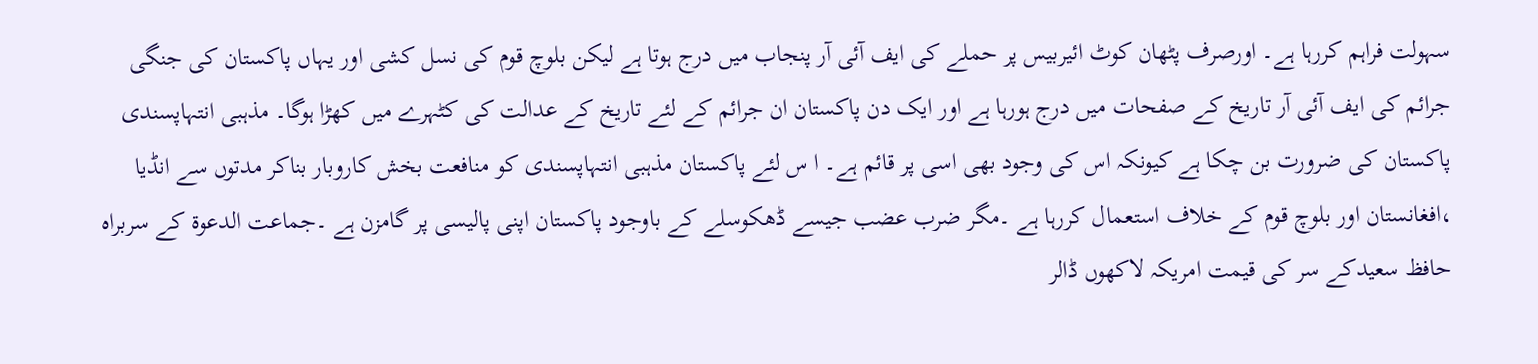سہولت فراہم کررہا ہے۔ اورصرف پٹھان کوٹ ائیربیس پر حملے کی ایف آئی آر پنجاب میں درج ہوتا ہے لیکن بلوچ قوم کی نسل کشی اور یہاں پاکستان کی جنگی جرائم کی ایف آئی آر تاریخ کے صفحات میں درج ہورہا ہے اور ایک دن پاکستان ان جرائم کے لئے تاریخ کے عدالت کی کٹہرے میں کھڑا ہوگا۔ مذہبی انتہاپسندی پاکستان کی ضرورت بن چکا ہے کیونکہ اس کی وجود بھی اسی پر قائم ہے۔ ا س لئے پاکستان مذہبی انتہاپسندی کو منافعت بخش کاروبار بناکر مدتوں سے انڈیا ،افغانستان اور بلوچ قوم کے خلاف استعمال کررہا ہے ۔مگر ضرب عضب جیسے ڈھکوسلے کے باوجود پاکستان اپنی پالیسی پر گامزن ہے ۔جماعت الدعوۃ کے سربراہ حافظ سعیدکے سر کی قیمت امریکہ لاکھوں ڈالر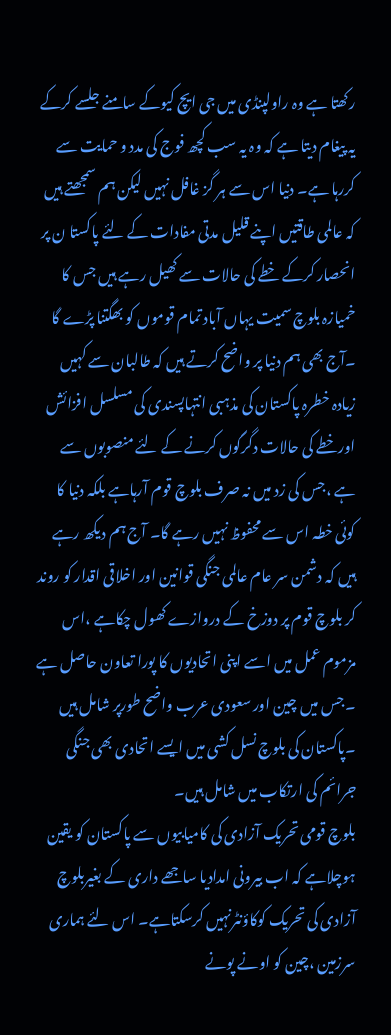رکھتا ہے وہ راولپنڈی میں جی ایچ کیوکے سامنے جلسے کرکے یہ پیغام دیتا ہے کہ وہ یہ سب کچھ فوج کی مدد و حمایت سے کررہا ہے۔ دنیا اس سے ہر گز غافل نہیں لیکن ہم سمجھتے ہیں کہ عالمی طاقتیں اپنے قلیل مدتی مفادات کے لئے پاکستا ن پر انحصار کرکے خطے کی حالات سے کھیل رہے ہیں جس کا خمیازہ بلوچ سمیت یہاں آباد تمام قوموں کو بھگتنا پڑے گا ۔آج بھی ہم دنیا پر واضح کرتے ہیں کہ طالبان سے کہیں زیادہ خطرہ پاکستان کی مذہبی انتہاپسندی کی مسلسل افزائش اورخطے کی حالات دگرگوں کرنے کے لئے منصوبوں سے ہے ،جس کی زد میں نہ صرف بلوچ قوم آرہاہے بلکہ دنیا کا کوئی خطہ اس سے محفوظ نہیں رہے گا۔ آج ہم دیکھ رہے ہیں کہ دشمن سر عام عالمی جنگی قوانین اور اخلاقی اقدار کو روند کر بلوچ قوم پر دوزخ کے دروازے کھول چکاہے ،اس مزموم عمل میں اسے اپنی اتحادیوں کا پورا تعاون حاصل ہے ۔جس میں چین اور سعودی عرب واضح طورپر شامل ہیں ۔پاکستان کی بلوچ نسل کشی میں ایسے اتحادی بھی جنگی جرائم کی ارتکاب میں شامل ہیں۔
بلوچ قومی تحریک آزادی کی کامیابیوں سے پاکستان کو یقین ہوچلاہے کہ اب بیرونی امدادیا ساجھے داری کے بغیربلوچ آزادی کی تحریک کوکاؤنٹرنہیں کرسکتاہے۔ اس لئے ہماری سرزمین ،چین کو اونے پونے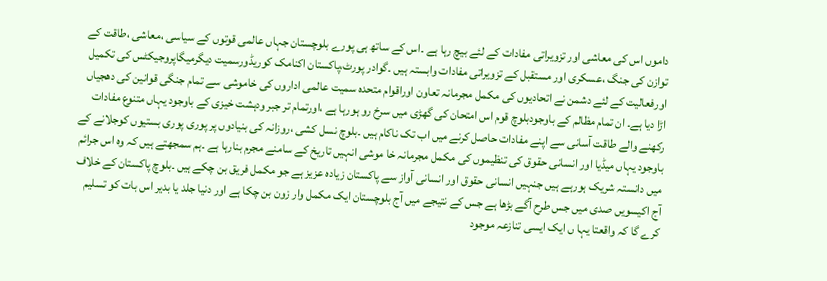داموں اس کی معاشی اور تزویراتی مفادات کے لئے بیچ رہا ہے ۔اس کے ساتھ ہی پورے بلوچستان جہاں عالمی قوتوں کے سیاسی ،معاشی ،طاقت کے توازن کی جنگ ،عسکری اور مستقبل کے تزویراتی مفادات وابستہ ہیں ۔گوادر پورٹ،پاکستان اکنامک کوریڈورسمیت دیگرمیگاپروجیکٹس کی تکمیل اورفعالیت کے لئے دشمن نے اتحادیوں کی مکمل مجرمانہ تعاون اوراقوام متحدہ سمیت عالمی اداروں کی خاموشی سے تمام جنگی قوانین کی دھجیاں اڑا دیا ہے۔ ان تمام مظالم کے باوجودبلوچ قوم اس امتحان کی گھڑی میں سرخ رو ہورہا ہے ،اورتمام تر جبر ودہشت خیزی کے باوجود یہاں متنوع مفادات رکھنے والے طاقت آسانی سے اپنے مفادات حاصل کرنے میں اب تک ناکام ہیں ۔بلوچ نسل کشی ،روزانہ کی بنیادوں پر پوری پوری بستیوں کوجلانے کے باوجود یہاں میڈیا اور انسانی حقوق کی تنظیموں کی مکمل مجرمانہ خا موشی انہیں تاریخ کے سامنے مجرم بنارہا ہے ۔ہم سمجھتے ہیں کہ وہ اس جرائم میں دانستہ شریک ہورہے ہیں جنہیں انسانی حقوق اور انسانی آواز سے پاکستان زیادہ عزیز ہے جو مکمل فریق بن چکے ہیں ۔بلوچ پاکستان کے خلاف آج اکیسویں صدی میں جس طرح آگے بڑھا ہے جس کے نتیجے میں آج بلوچستان ایک مکمل وار زون بن چکا ہے اور دنیا جلد یا بدیر اس بات کو تسلیم کرے گا کہ واقعتا یہا ں ایک ایسی تنازعہ موجود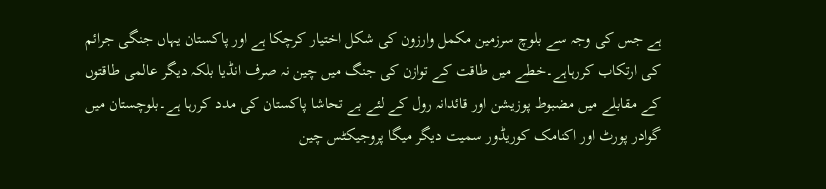ہے جس کی وجہ سے بلوچ سرزمین مکمل وارزون کی شکل اختیار کرچکا ہے اور پاکستان یہاں جنگی جرائم کی ارتکاب کررہاہے۔خطے میں طاقت کے توازن کی جنگ میں چین نہ صرف انڈیا بلکہ دیگر عالمی طاقتوں کے مقابلے میں مضبوط پوزیشن اور قائدانہ رول کے لئے بے تحاشا پاکستان کی مدد کررہا ہے۔بلوچستان میں گوادر پورٹ اور اکنامک کوریڈور سمیت دیگر میگا پروجیکٹس چین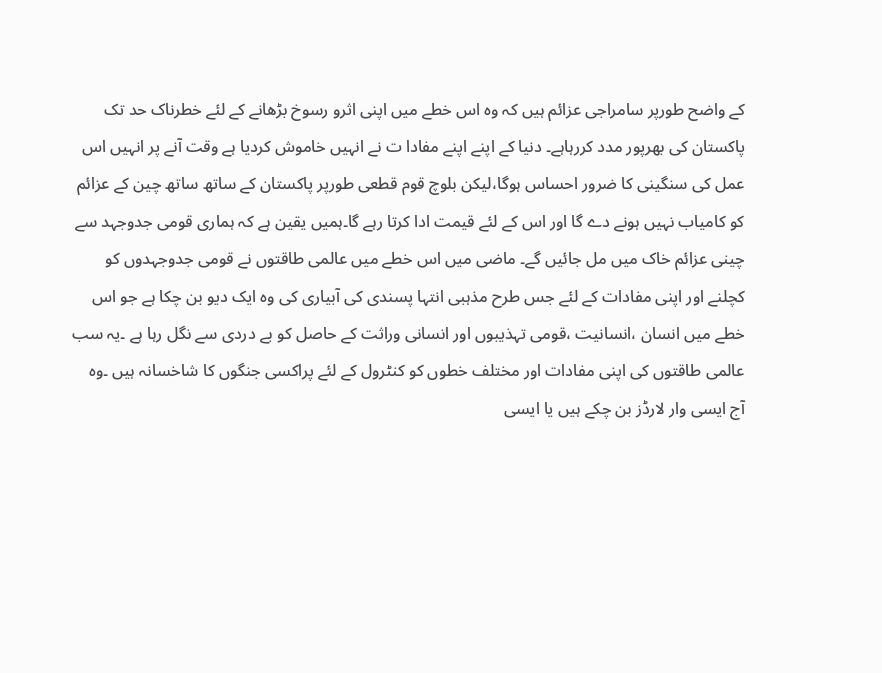کے واضح طورپر سامراجی عزائم ہیں کہ وہ اس خطے میں اپنی اثرو رسوخ بڑھانے کے لئے خطرناک حد تک پاکستان کی بھرپور مدد کررہاہے۔ دنیا کے اپنے اپنے مفادا ت نے انہیں خاموش کردیا ہے وقت آنے پر انہیں اس عمل کی سنگینی کا ضرور احساس ہوگا،لیکن بلوچ قوم قطعی طورپر پاکستان کے ساتھ ساتھ چین کے عزائم کو کامیاب نہیں ہونے دے گا اور اس کے لئے قیمت ادا کرتا رہے گا۔ہمیں یقین ہے کہ ہماری قومی جدوجہد سے چینی عزائم خاک میں مل جائیں گے۔ ماضی میں اس خطے میں عالمی طاقتوں نے قومی جدوجہدوں کو کچلنے اور اپنی مفادات کے لئے جس طرح مذہبی انتہا پسندی کی آبیاری کی وہ ایک دیو بن چکا ہے جو اس خطے میں انسان ،انسانیت ،قومی تہذیبوں اور انسانی وراثت کے حاصل کو بے دردی سے نگل رہا ہے ۔یہ سب عالمی طاقتوں کی اپنی مفادات اور مختلف خطوں کو کنٹرول کے لئے پراکسی جنگوں کا شاخسانہ ہیں ۔وہ آج ایسی وار لارڈز بن چکے ہیں یا ایسی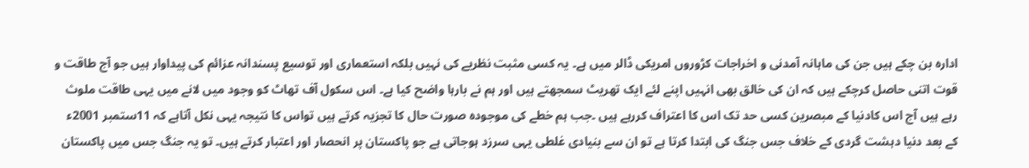ادارہ بن چکے ہیں جن کی ماہانہ آمدنی و اخراجات کڑوروں امریکی ڈالر میں ہے۔ یہ کسی مثبت نظریے کی نہیں بلکہ استعماری اور توسیع پسندانہ عزائم کی پیداوار ہیں جو آج طاقت و قوت اتنی حاصل کرچکے ہیں کہ ان کی خالق بھی انہیں اپنے لئے ایک تھریٹ سمجھتے ہیں اور ہم نے بارہا واضح کیا ہے۔ اس سکول آف تھاٹ کو وجود میں لانے میں یہی طاقت ملوث رہے ہیں آج اس کادنیا کے مبصرین کسی حد تک اس کا اعتراف کررہے ہیں ۔جب ہم خطے کی موجودہ صورت حال کا تجزیہ کرتے ہیں تواس کا نتیجہ یہی نکل آتاہے کہ 11ستمبر 2001ء کے بعد دنیا دہشت گردی کے خلاف جس جنگ کی ابتدا کرتا ہے تو ان سے بنیادی غلطی یہی سرزد ہوجاتی ہے جو پاکستان پر انحصار اور اعتبار کرتے ہیں۔ تو یہ جنگ جس میں پاکستان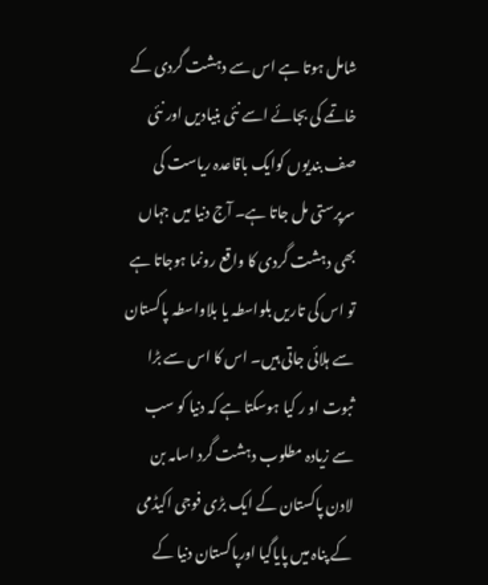شامل ہوتا ہے اس سے دہشت گردی کے خاتمے کی بجائے اسے نئی بنیادیں اور نئی صف بندیوں کوایک باقاعدہ ریاست کی سرپرستی مل جاتا ہے۔ آج دنیا میں جہاں بھی دہشت گردی کا واقع رونما ہوجاتا ہے تو اس کی تاریں بلواسطہ یا بلاواسطہ پاکستان سے ہلائی جاتی ہیں۔ اس کا اس سے بڑا ثبوت او ر کیا ہوسکتا ہے کہ دنیا کو سب سے زیادہ مطلوب دہشت گرد اسامہ بن لادن پاکستان کے ایک بڑی فوجی اکیڈمی کے پناہ میں پایاگیا اورپاکستان دنیا کے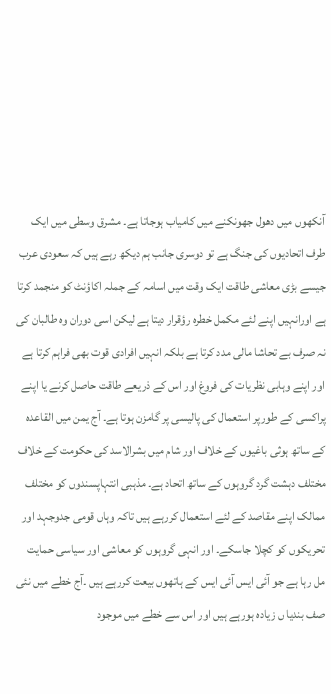آنکھوں میں دھول جھونکنے میں کامیاب ہوجاتا ہے۔ مشرق وسطی میں ایک طرف اتحادیوں کی جنگ ہے تو دوسری جانب ہم دیکھ رہے ہیں کہ سعودی عرب جیسے بڑی معاشی طاقت ایک وقت میں اسامہ کے جملہ اکاؤنٹ کو منجمد کرتا ہے اورانہیں اپنے لئے مکمل خطرہ رؤقرار دیتا ہے لیکن اسی دوران وہ طالبان کی نہ صرف بے تحاشا مالی مدد کرتا ہے بلکہ انہیں افرادی قوت بھی فراہم کرتا ہے اور اپنے وہابی نظریات کی فروغ اور اس کے ذریعے طاقت حاصل کرنے یا اپنے پراکسی کے طورپر استعمال کی پالیسی پر گامزن ہوتا ہے۔ آج یمن میں القاعدہ کے ساتھ ہوثی باغیوں کے خلاف اور شام میں بشرالاسد کی حکومت کے خلاف مختلف دہشت گرد گروہوں کے ساتھ اتحاد ہے۔ مذہبی انتہاپسندوں کو مختلف ممالک اپنے مقاصد کے لئے استعمال کررہے ہیں تاکہ وہاں قومی جدوجہد اور تحریکوں کو کچلا جاسکے۔ اور انہی گروہوں کو معاشی اور سیاسی حمایت مل رہا ہے جو آئی ایس آئی ایس کے ہاتھوں بیعت کررہے ہیں ۔آج خطے میں نئی صف بندیا ں زیادہ ہورہے ہیں اور اس سے خطے میں موجود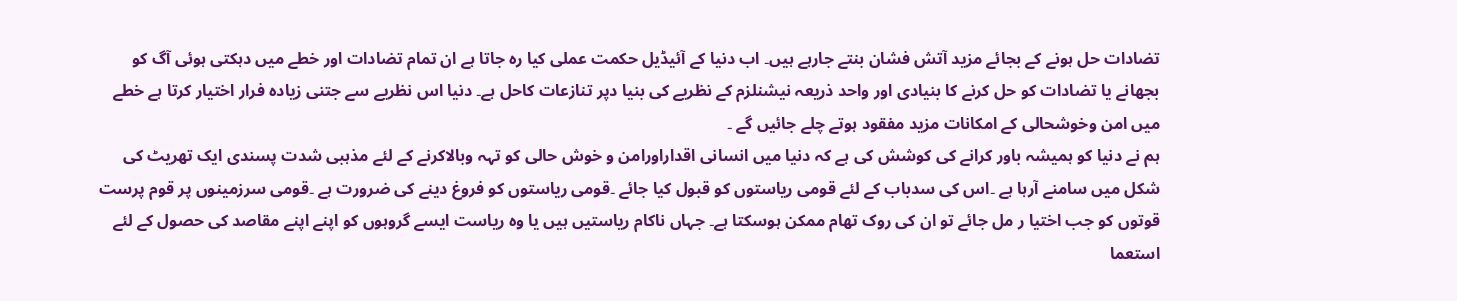تضادات حل ہونے کے بجائے مزید آتش فشان بنتے جارہے ہیں۔ اب دنیا کے آئیڈیل حکمت عملی کیا رہ جاتا ہے ان تمام تضادات اور خطے میں دہکتی ہوئی آگ کو بجھانے یا تضادات کو حل کرنے کا بنیادی اور واحد ذریعہ نیشنلزم کے نظریے کی بنیا دپر تنازعات کاحل ہے۔ دنیا اس نظریے سے جتنی زیادہ فرار اختیار کرتا ہے خطے میں امن وخوشحالی کے امکانات مزید مفقود ہوتے چلے جائیں گے ۔
ہم نے دنیا کو ہمیشہ باور کرانے کی کوشش کی ہے کہ دنیا میں انسانی اقداراورامن و خوش حالی کو تہہ وبالاکرنے کے لئے مذہبی شدت پسندی ایک تھریٹ کی شکل میں سامنے آرہا ہے ۔اس کی سدباب کے لئے قومی ریاستوں کو قبول کیا جائے ۔قومی ریاستوں کو فروغ دینے کی ضرورت ہے ۔قومی سرزمینوں پر قوم پرست قوتوں کو جب اختیا ر مل جائے تو ان کی روک تھام ممکن ہوسکتا ہے۔ جہاں ناکام ریاستیں ہیں یا وہ ریاست ایسے گروہوں کو اپنے اپنے مقاصد کی حصول کے لئے استعما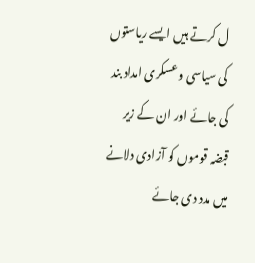ل کرتے ہیں ایسے ریاستوں کی سیاسی وعسکری امداد بند کی جائے اور ان کے زیر قبضہ قوموں کو آزادی دلانے میں مدد دی جائے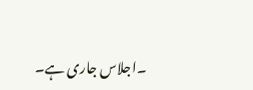۔اجلاس جاری ہے۔